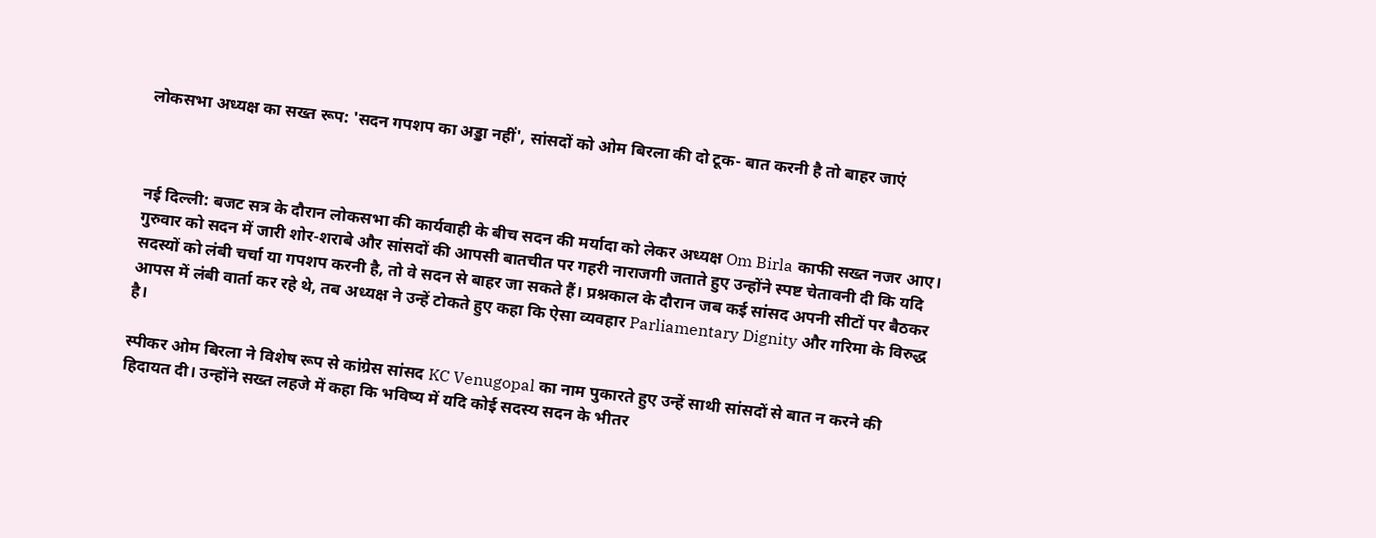लोकसभा अध्यक्ष का सख्त रूप: 'सदन गपशप का अड्डा नहीं', सांसदों को ओम बिरला की दो टूक- बात करनी है तो बाहर जाएं



नई दिल्ली: बजट सत्र के दौरान लोकसभा की कार्यवाही के बीच सदन की मर्यादा को लेकर अध्यक्ष Om Birla काफी सख्त नजर आए। गुरुवार को सदन में जारी शोर-शराबे और सांसदों की आपसी बातचीत पर गहरी नाराजगी जताते हुए उन्होंने स्पष्ट चेतावनी दी कि यदि सदस्यों को लंबी चर्चा या गपशप करनी है, तो वे सदन से बाहर जा सकते हैं। प्रश्नकाल के दौरान जब कई सांसद अपनी सीटों पर बैठकर आपस में लंबी वार्ता कर रहे थे, तब अध्यक्ष ने उन्हें टोकते हुए कहा कि ऐसा व्यवहार Parliamentary Dignity और गरिमा के विरुद्ध है।

स्पीकर ओम बिरला ने विशेष रूप से कांग्रेस सांसद KC Venugopal का नाम पुकारते हुए उन्हें साथी सांसदों से बात न करने की हिदायत दी। उन्होंने सख्त लहजे में कहा कि भविष्य में यदि कोई सदस्य सदन के भीतर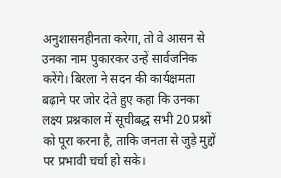अनुशासनहीनता करेगा, तो वे आसन से उनका नाम पुकारकर उन्हें सार्वजनिक करेंगे। बिरला ने सदन की कार्यक्षमता बढ़ाने पर जोर देते हुए कहा कि उनका लक्ष्य प्रश्नकाल में सूचीबद्ध सभी 20 प्रश्नों को पूरा करना है, ताकि जनता से जुड़े मुद्दों पर प्रभावी चर्चा हो सके।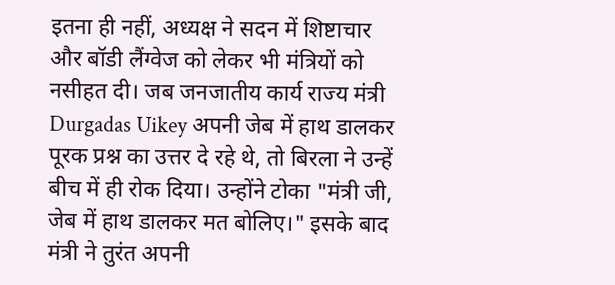इतना ही नहीं, अध्यक्ष ने सदन में शिष्टाचार और बॉडी लैंग्वेज को लेकर भी मंत्रियों को नसीहत दी। जब जनजातीय कार्य राज्य मंत्री Durgadas Uikey अपनी जेब में हाथ डालकर पूरक प्रश्न का उत्तर दे रहे थे, तो बिरला ने उन्हें बीच में ही रोक दिया। उन्होंने टोका "मंत्री जी, जेब में हाथ डालकर मत बोलिए।" इसके बाद मंत्री ने तुरंत अपनी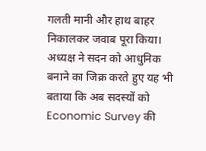गलती मानी और हाथ बाहर निकालकर जवाब पूरा किया। अध्यक्ष ने सदन को आधुनिक बनाने का जिक्र करते हुए यह भी बताया कि अब सदस्यों को Economic Survey की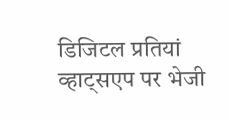डिजिटल प्रतियां व्हाट्सएप पर भेजी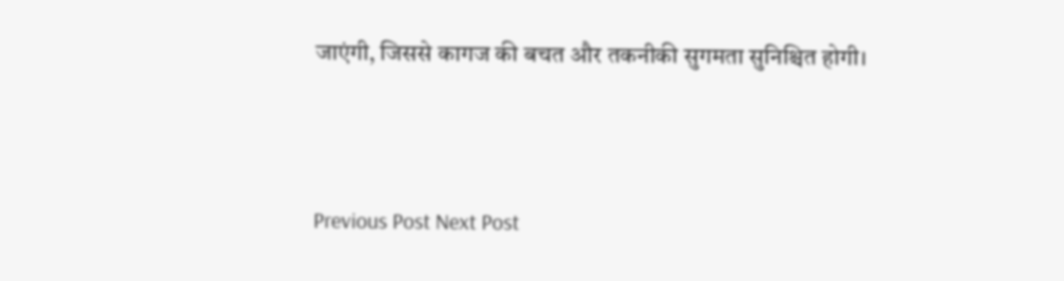जाएंगी, जिससे कागज की बचत और तकनीकी सुगमता सुनिश्चित होगी।



Previous Post Next Post